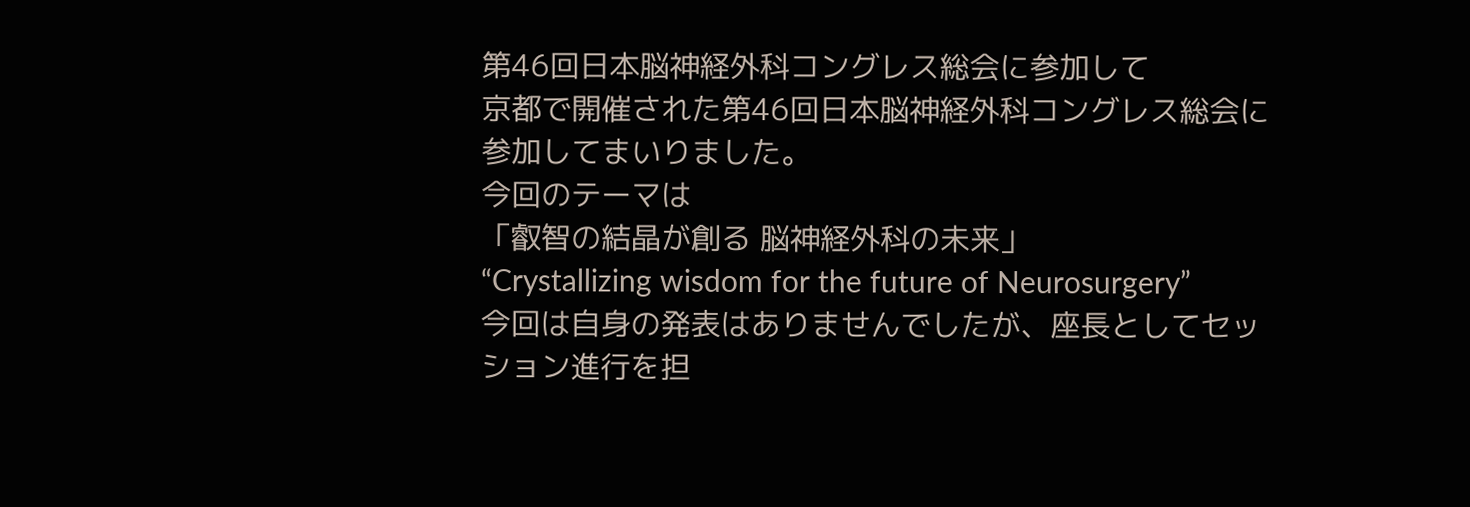第46回日本脳神経外科コングレス総会に参加して
京都で開催された第46回日本脳神経外科コングレス総会に参加してまいりました。
今回のテーマは
「叡智の結晶が創る 脳神経外科の未来」
“Crystallizing wisdom for the future of Neurosurgery”
今回は自身の発表はありませんでしたが、座長としてセッション進行を担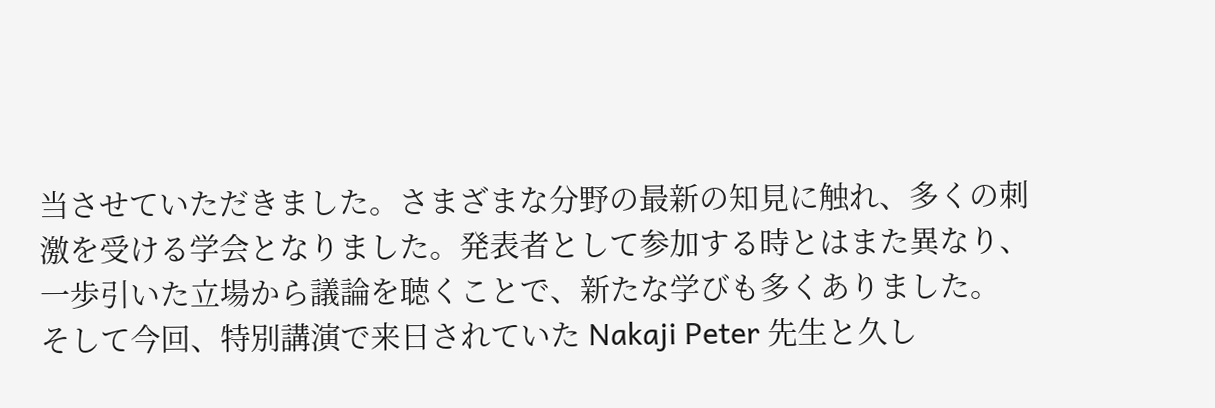当させていただきました。さまざまな分野の最新の知見に触れ、多くの刺激を受ける学会となりました。発表者として参加する時とはまた異なり、一歩引いた立場から議論を聴くことで、新たな学びも多くありました。
そして今回、特別講演で来日されていた Nakaji Peter 先生と久し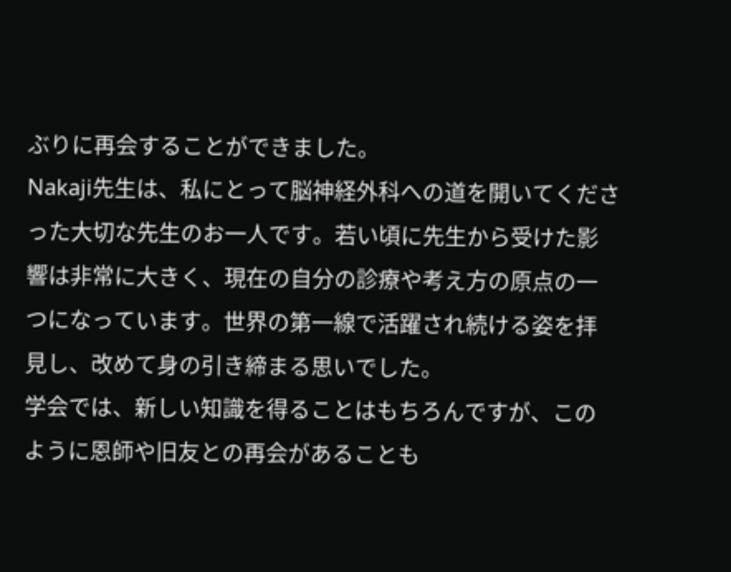ぶりに再会することができました。
Nakaji先生は、私にとって脳神経外科への道を開いてくださった大切な先生のお一人です。若い頃に先生から受けた影響は非常に大きく、現在の自分の診療や考え方の原点の一つになっています。世界の第一線で活躍され続ける姿を拝見し、改めて身の引き締まる思いでした。
学会では、新しい知識を得ることはもちろんですが、このように恩師や旧友との再会があることも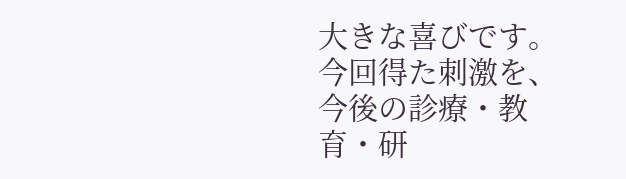大きな喜びです。今回得た刺激を、今後の診療・教育・研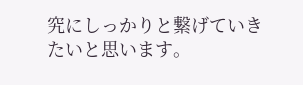究にしっかりと繋げていきたいと思います。